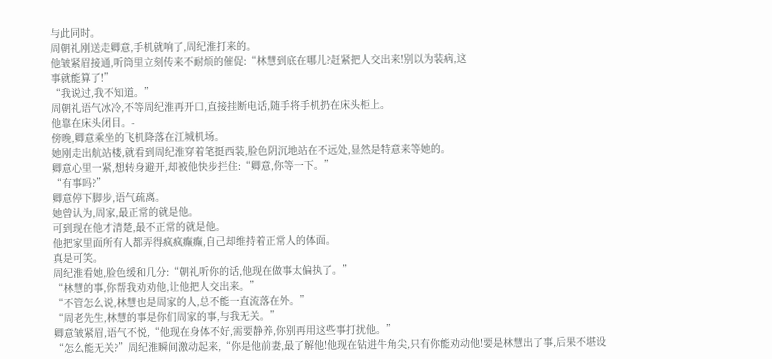与此同时。
周朝礼刚送走卿意,手机就响了,周纪淮打来的。
他皱紧眉接通,听筒里立刻传来不耐烦的催促:“林慧到底在哪儿?赶紧把人交出来!别以为装病,这
事就能算了!”
“我说过,我不知道。”
周朝礼语气冰冷,不等周纪淮再开口,直接挂断电话,随手将手机扔在床头柜上。
他靠在床头闭目。-
傍晚,卿意乘坐的飞机降落在江城机场。
她刚走出航站楼,就看到周纪淮穿着笔挺西装,脸色阴沉地站在不远处,显然是特意来等她的。
卿意心里一紧,想转身避开,却被他快步拦住:“卿意,你等一下。”
“有事吗?”
卿意停下脚步,语气疏离。
她曾认为,周家,最正常的就是他。
可到现在他才清楚,最不正常的就是他。
他把家里面所有人都弄得疯疯癫癫,自己却维持着正常人的体面。
真是可笑。
周纪淮看她,脸色缓和几分:“朝礼听你的话,他现在做事太偏执了。”
“林慧的事,你帮我劝劝他,让他把人交出来。”
“不管怎么说,林慧也是周家的人,总不能一直流落在外。”
“周老先生,林慧的事是你们周家的事,与我无关。”
卿意皱紧眉,语气不悦,“他现在身体不好,需要静养,你别再用这些事打扰他。”
“怎么能无关?”周纪淮瞬间激动起来,“你是他前妻,最了解他!他现在钻进牛角尖,只有你能劝动他!要是林慧出了事,后果不堪设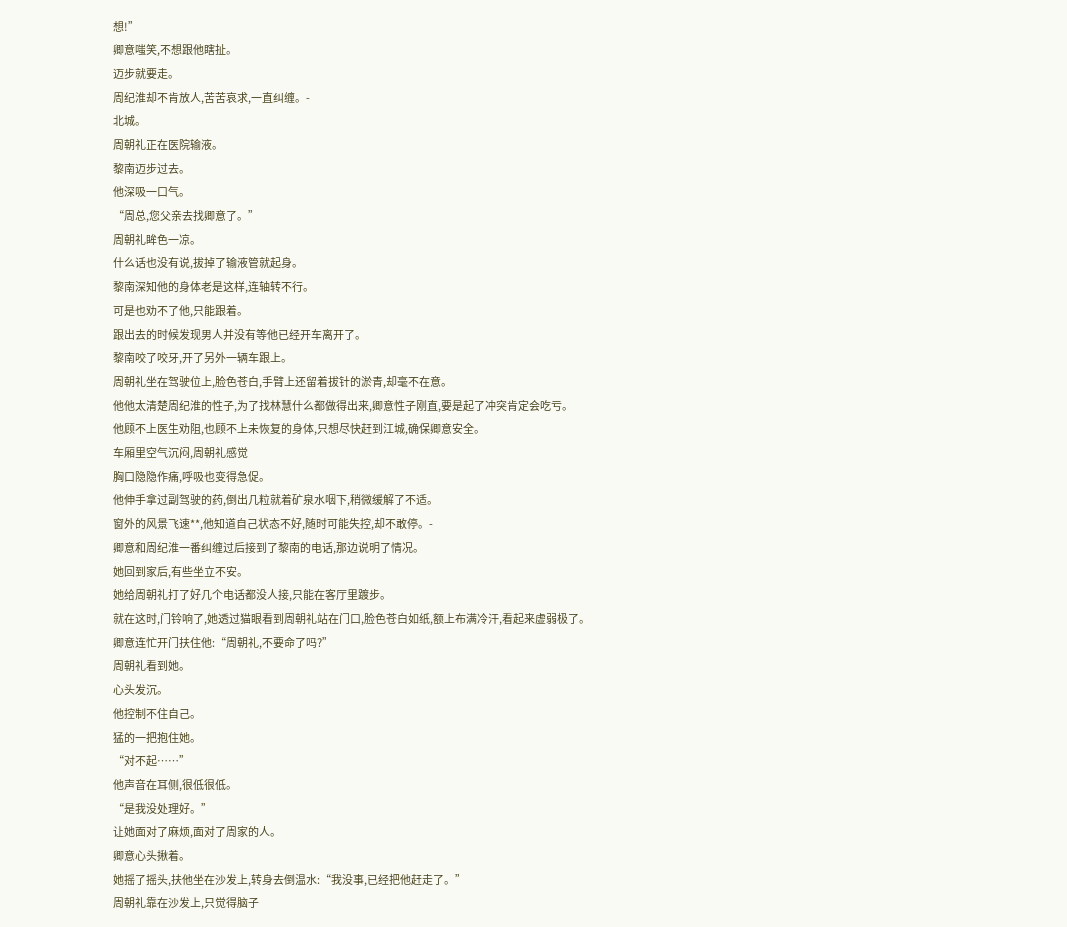想!”
卿意嗤笑,不想跟他瞎扯。
迈步就要走。
周纪淮却不肯放人,苦苦哀求,一直纠缠。-
北城。
周朝礼正在医院输液。
黎南迈步过去。
他深吸一口气。
“周总,您父亲去找卿意了。”
周朝礼眸色一凉。
什么话也没有说,拔掉了输液管就起身。
黎南深知他的身体老是这样,连轴转不行。
可是也劝不了他,只能跟着。
跟出去的时候发现男人并没有等他已经开车离开了。
黎南咬了咬牙,开了另外一辆车跟上。
周朝礼坐在驾驶位上,脸色苍白,手臂上还留着拔针的淤青,却毫不在意。
他他太清楚周纪淮的性子,为了找林慧什么都做得出来,卿意性子刚直,要是起了冲突肯定会吃亏。
他顾不上医生劝阻,也顾不上未恢复的身体,只想尽快赶到江城,确保卿意安全。
车厢里空气沉闷,周朝礼感觉
胸口隐隐作痛,呼吸也变得急促。
他伸手拿过副驾驶的药,倒出几粒就着矿泉水咽下,稍微缓解了不适。
窗外的风景飞速**,他知道自己状态不好,随时可能失控,却不敢停。-
卿意和周纪淮一番纠缠过后接到了黎南的电话,那边说明了情况。
她回到家后,有些坐立不安。
她给周朝礼打了好几个电话都没人接,只能在客厅里踱步。
就在这时,门铃响了,她透过猫眼看到周朝礼站在门口,脸色苍白如纸,额上布满冷汗,看起来虚弱极了。
卿意连忙开门扶住他:“周朝礼,不要命了吗?”
周朝礼看到她。
心头发沉。
他控制不住自己。
猛的一把抱住她。
“对不起……”
他声音在耳侧,很低很低。
“是我没处理好。”
让她面对了麻烦,面对了周家的人。
卿意心头揪着。
她摇了摇头,扶他坐在沙发上,转身去倒温水:“我没事,已经把他赶走了。”
周朝礼靠在沙发上,只觉得脑子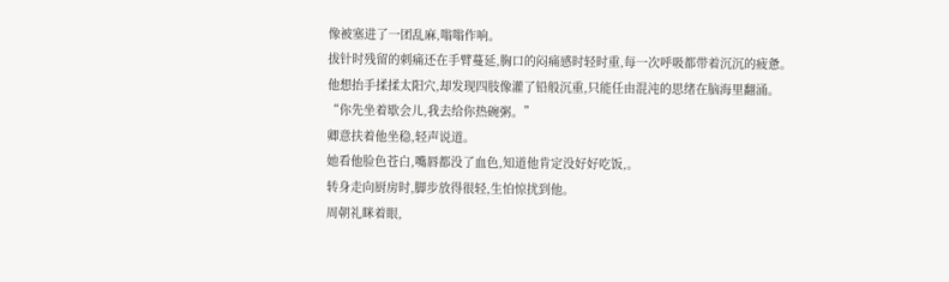像被塞进了一团乱麻,嗡嗡作响。
拔针时残留的刺痛还在手臂蔓延,胸口的闷痛感时轻时重,每一次呼吸都带着沉沉的疲惫。
他想抬手揉揉太阳穴,却发现四肢像灌了铅般沉重,只能任由混沌的思绪在脑海里翻涌。
“你先坐着歇会儿,我去给你热碗粥。”
卿意扶着他坐稳,轻声说道。
她看他脸色苍白,嘴唇都没了血色,知道他肯定没好好吃饭,。
转身走向厨房时,脚步放得很轻,生怕惊扰到他。
周朝礼眯着眼,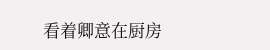看着卿意在厨房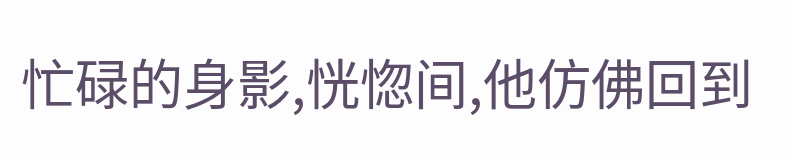忙碌的身影,恍惚间,他仿佛回到